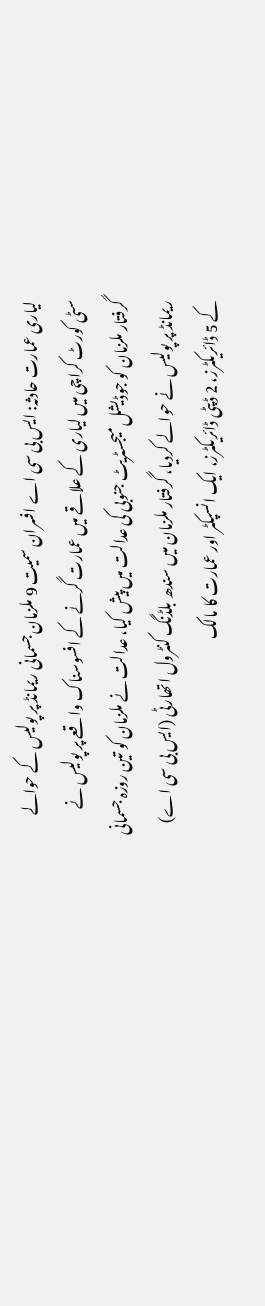لیاری عمارت حادثہ: ایس بی سی اے افسران سمیت 9 ملزمان جسمانی ریمانڈ پر پولیس کے حوالے
سٹی کورٹ کراچی میں لیاری کے علاقے میں عمارت گرنے کے افسوسناک واقعے پر پولیس نے گرفتار ملزمان کو جوڈیشل میجسٹریٹ جنوبی کی عدالت میں پیش کیا، عدالت نے ملزمان کو تین روزہ جسمانی ریمانڈ پر پولیس نے حوالے کردیا، گرفتار ملزمان میں سندھ بلڈنگ کنٹرول اتھارٹی (ایس بی سی اے) کے 5 ڈائریکٹرز، 2 ڈپٹی ڈائریکٹرز، ایک انسپکٹر اور عمارت کا مالک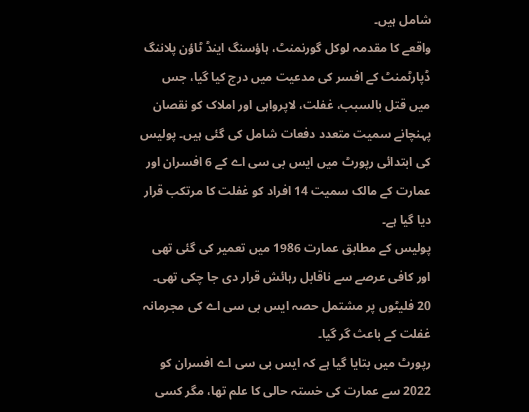شامل ہیں۔
واقعے کا مقدمہ لوکل گورنمنٹ، ہاؤسنگ اینڈ ٹاؤن پلاننگ ڈپارٹمنٹ کے افسر کی مدعیت میں درج کیا گیا، جس میں قتل بالسبب، غفلت، لاپرواہی اور املاک کو نقصان پہنچانے سمیت متعدد دفعات شامل کی گئی ہیں۔ پولیس کی ابتدائی رپورٹ میں ایس بی سی اے کے 6 افسران اور عمارت کے مالک سمیت 14 افراد کو غفلت کا مرتکب قرار دیا گیا ہے۔
پولیس کے مطابق عمارت 1986 میں تعمیر کی گئی تھی اور کافی عرصے سے ناقابل رہائش قرار دی جا چکی تھی۔ 20 فلیٹوں پر مشتمل حصہ ایس بی سی اے کی مجرمانہ غفلت کے باعث گر گیا۔
رپورٹ میں بتایا گیا ہے کہ ایس بی سی اے افسران کو 2022 سے عمارت کی خستہ حالی کا علم تھا، مگر کسی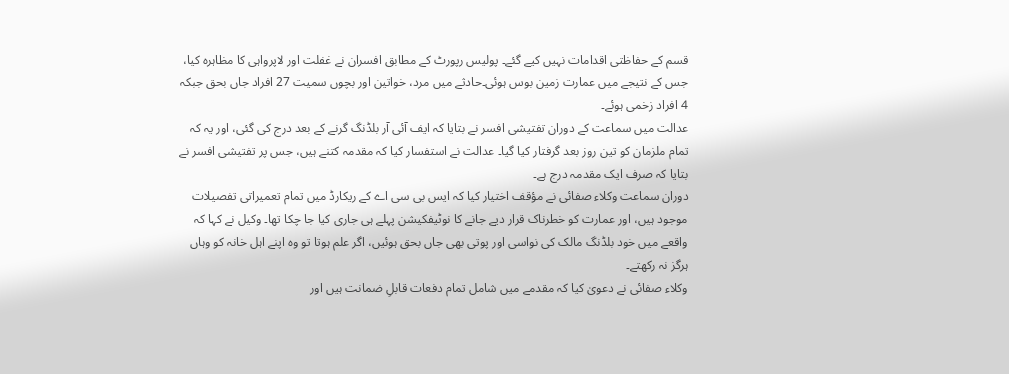قسم کے حفاظتی اقدامات نہیں کیے گئے۔ پولیس رپورٹ کے مطابق افسران نے غفلت اور لاپرواہی کا مظاہرہ کیا، جس کے نتیجے میں عمارت زمین بوس ہوئی۔حادثے میں مرد، خواتین اور بچوں سمیت 27 افراد جاں بحق جبکہ 4 افراد زخمی ہوئے۔
عدالت میں سماعت کے دوران تفتیشی افسر نے بتایا کہ ایف آئی آر بلڈنگ گرنے کے بعد درج کی گئی، اور یہ کہ تمام ملزمان کو تین روز بعد گرفتار کیا گیا۔ عدالت نے استفسار کیا کہ مقدمہ کتنے ہیں، جس پر تفتیشی افسر نے بتایا کہ صرف ایک مقدمہ درج ہے۔
دوران سماعت وکلاء صفائی نے مؤقف اختیار کیا کہ ایس بی سی اے کے ریکارڈ میں تمام تعمیراتی تفصیلات موجود ہیں، اور عمارت کو خطرناک قرار دیے جانے کا نوٹیفکیشن پہلے ہی جاری کیا جا چکا تھا۔ وکیل نے کہا کہ واقعے میں خود بلڈنگ مالک کی نواسی اور پوتی بھی جاں بحق ہوئیں، اگر علم ہوتا تو وہ اپنے اہل خانہ کو وہاں ہرگز نہ رکھتے۔
وکلاء صفائی نے دعویٰ کیا کہ مقدمے میں شامل تمام دفعات قابلِ ضمانت ہیں اور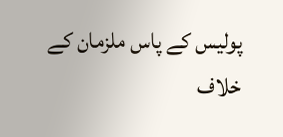پولیس کے پاس ملزمان کے خلاف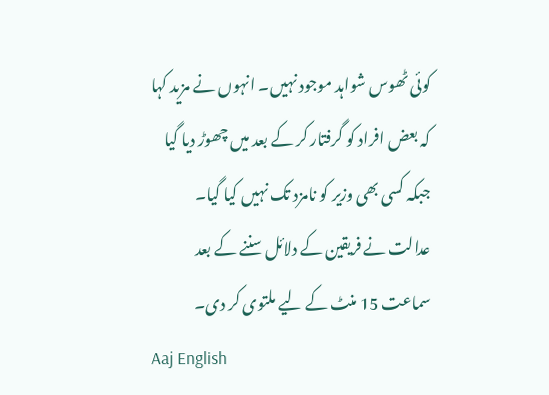کوئی ٹھوس شواہد موجود نہیں۔ انہوں نے مزید کہا کہ بعض افراد کو گرفتار کر کے بعد میں چھوڑ دیا گیا جبکہ کسی بھی وزیر کو نامزد تک نہیں کیا گیا۔
عدالت نے فریقین کے دلائل سننے کے بعد سماعت 15 منٹ کے لیے ملتوی کر دی۔
Aaj English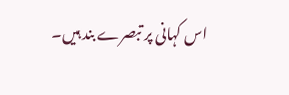اس کہانی پر تبصرے بند ہیں۔